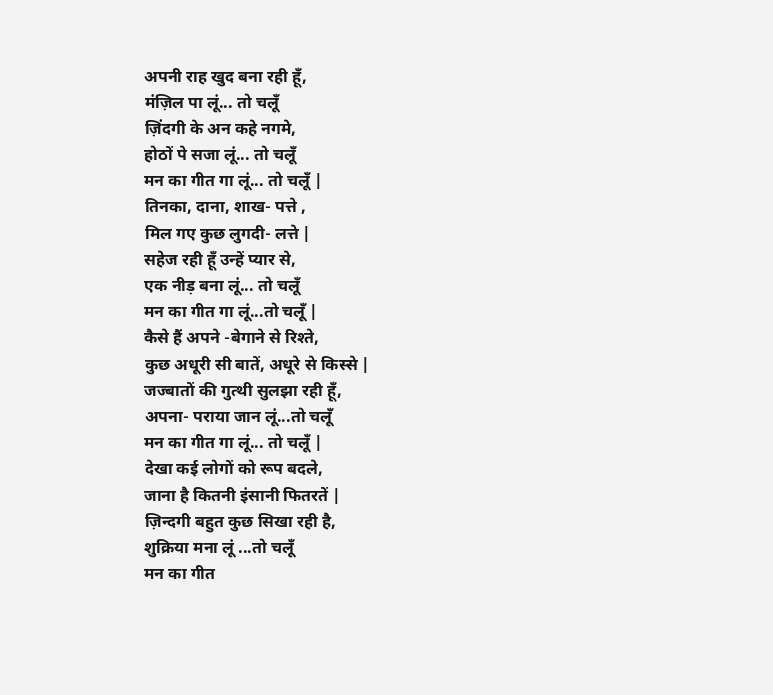अपनी राह खुद बना रही हूँ,
मंज़िल पा लूं... तो चलूँ
ज़िंदगी के अन कहे नगमे,
होठों पे सजा लूं... तो चलूँ
मन का गीत गा लूं... तो चलूँ |
तिनका, दाना, शाख- पत्ते ,
मिल गए कुछ लुगदी- लत्ते |
सहेज रही हूँ उन्हें प्यार से,
एक नीड़ बना लूं... तो चलूँ
मन का गीत गा लूं...तो चलूँ |
कैसे हैं अपने -बेगाने से रिश्ते,
कुछ अधूरी सी बातें, अधूरे से किस्से |
जज्बातों की गुत्थी सुलझा रही हूँ,
अपना- पराया जान लूं...तो चलूँ
मन का गीत गा लूं... तो चलूँ |
देखा कई लोगों को रूप बदले,
जाना है कितनी इंसानी फितरतें |
ज़िन्दगी बहुत कुछ सिखा रही है,
शुक्रिया मना लूं ...तो चलूँ
मन का गीत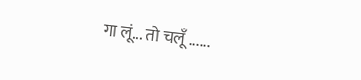गा लूं... तो चलूँ ......